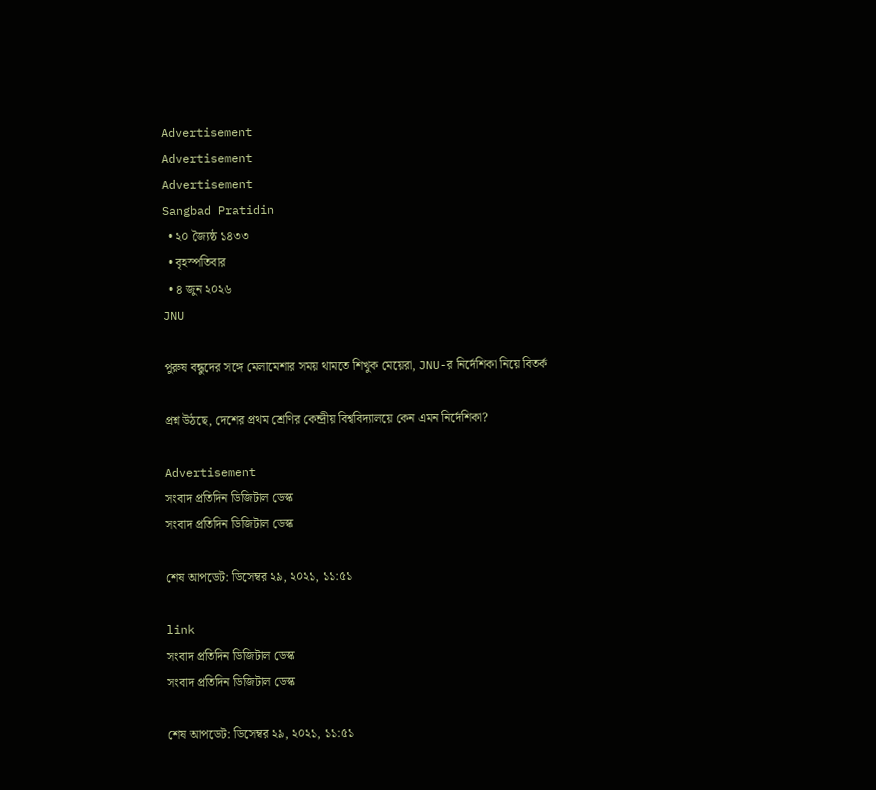Advertisement
Advertisement
Advertisement
Sangbad Pratidin
  • ২০ জ্যৈষ্ঠ ১৪৩৩
  • বৃহস্পতিবার
  • ৪ জুন ২০২৬
JNU

পুরুষ বন্ধুদের সঙ্গে মেলামেশার সময় থামতে শিখুক মেয়েরা, JNU-র নির্দেশিকা নিয়ে বিতর্ক

প্রশ্ন উঠছে, দেশের প্রথম শ্রেণির কেন্দ্রীয় বিশ্ববিদ্যালয়ে কেন এমন নির্দেশিকা?

Advertisement
সংবাদ প্রতিদিন ডিজিটাল ডেস্ক
সংবাদ প্রতিদিন ডিজিটাল ডেস্ক

শেষ আপডেট: ডিসেম্বর ২৯, ২০২১, ১১:৫১

link
সংবাদ প্রতিদিন ডিজিটাল ডেস্ক
সংবাদ প্রতিদিন ডিজিটাল ডেস্ক

শেষ আপডেট: ডিসেম্বর ২৯, ২০২১, ১১:৫১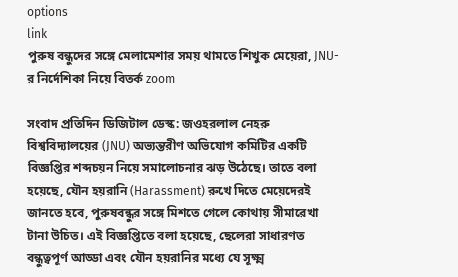options
link
পুরুষ বন্ধুদের সঙ্গে মেলামেশার সময় থামতে শিখুক মেয়েরা, JNU-র নির্দেশিকা নিয়ে বিতর্ক zoom

সংবাদ প্রতিদিন ডিজিটাল ডেস্ক: জওহরলাল নেহরু বিশ্ববিদ্যালয়ের (JNU) অভ্যন্তরীণ অভিযোগ কমিটির একটি বিজ্ঞপ্তির শব্দচয়ন নিয়ে সমালোচনার ঝড় উঠেছে। তাতে বলা হয়েছে, যৌন হয়রানি (Harassment) রুখে দিতে মেয়েদেরই জানতে হবে, পুরুষবন্ধুর সঙ্গে মিশতে গেলে কোথায় সীমারেখা টানা উচিত। এই বিজ্ঞপ্তিতে বলা হয়েছে, ছেলেরা সাধারণত বন্ধুত্বপূর্ণ আড্ডা এবং যৌন হয়রানির মধ্যে যে সূক্ষ্ম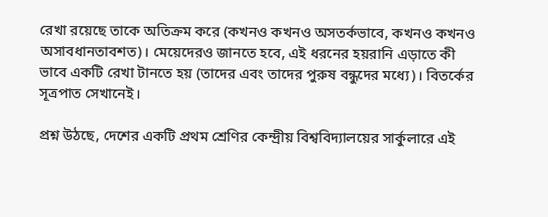রেখা রয়েছে তাকে অতিক্রম করে (কখনও কখনও অসতর্কভাবে, কখনও কখনও অসাবধানতাবশত)। মেয়েদেরও জানতে হবে, এই ধরনের হয়রানি এড়াতে কী ভাবে একটি রেখা টানতে হয় (তাদের এবং তাদের পুরুষ বন্ধুদের মধ্যে)। বিতর্কের সূত্রপাত সেখানেই।

প্রশ্ন উঠছে, দেশের একটি প্রথম শ্রেণির কেন্দ্রীয় বিশ্ববিদ্যালয়ের সার্কুলারে এই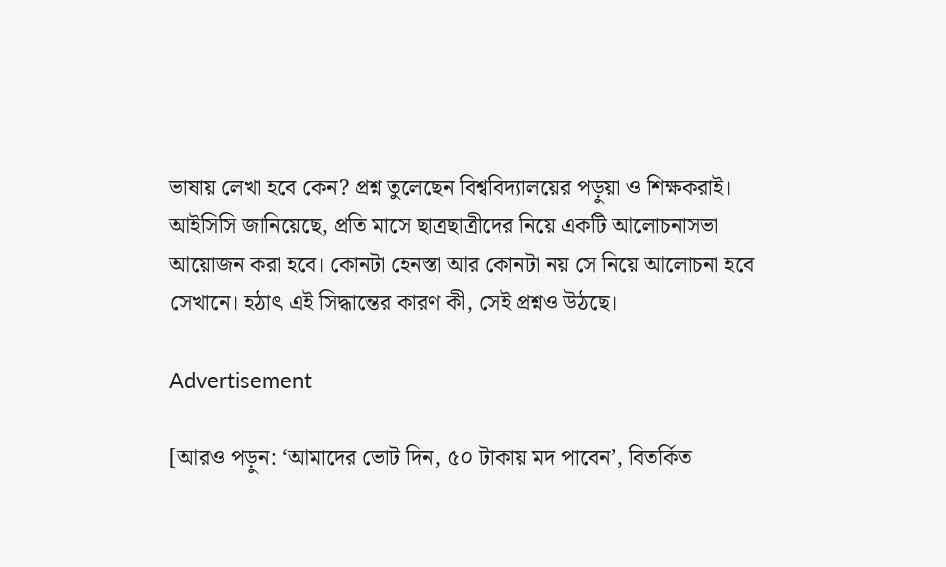ভাষায় লেখা হবে কেন? প্রশ্ন তুলেছেন বিশ্ববিদ্যালয়ের পড়ুয়া ও শিক্ষকরাই। আইসিসি জানিয়েছে, প্রতি মাসে ছাত্রছাত্রীদের নিয়ে একটি আলোচনাসভা আয়োজন করা হবে। কোনটা হেনস্তা আর কোনটা নয় সে নিয়ে আলোচনা হবে সেখানে। হঠাৎ এই সিদ্ধান্তের কারণ কী, সেই প্রশ্নও উঠছে।

Advertisement

[আরও পড়ুন: ‘আমাদের ভোট দিন, ৫০ টাকায় মদ পাবেন’, বিতর্কিত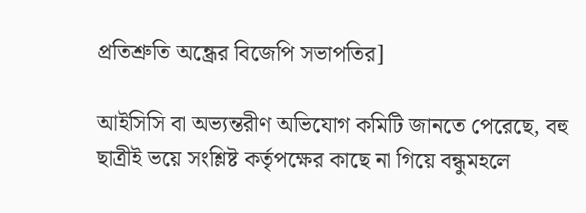প্রতিশ্রুতি অন্ধ্রের বিজেপি সভাপতির]

আইসিসি বা অভ্যন্তরীণ অভিযোগ কমিটি জানতে পেরেছে, বহু ছাত্রীই ভয়ে সংশ্লিষ্ট কর্তৃপক্ষের কাছে না গিয়ে বন্ধুমহলে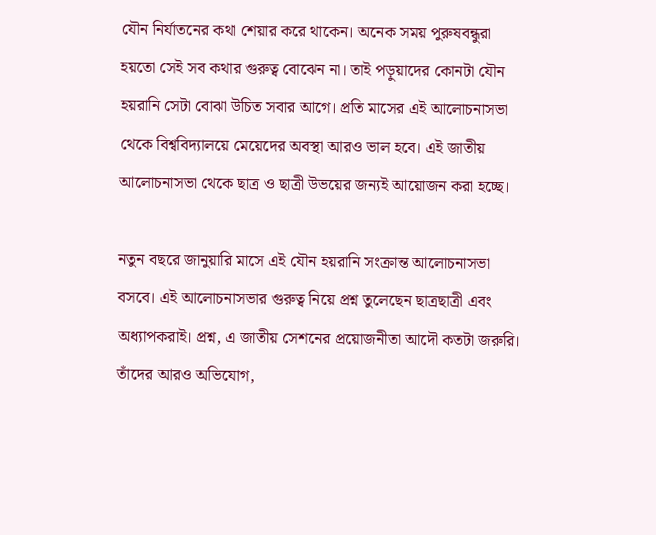যৌন নির্যাতনের কথা শেয়ার করে থাকেন। অনেক সময় পুরুষবন্ধুরা হয়তো সেই সব কথার গুরুত্ব বোঝেন না। তাই পড়ুয়াদের কোনটা যৌন হয়রানি সেটা বোঝা উচিত সবার আগে। প্রতি মাসের এই আলোচনাসভা থেকে বিশ্ববিদ্যালয়ে মেয়েদের অবস্থা আরও ভাল হবে। এই জাতীয় আলোচনাসভা থেকে ছাত্র ও ছাত্রী উভয়ের জন্যই আয়োজন করা হচ্ছে।

নতুন বছরে জানুয়ারি মাসে এই যৌন হয়রানি সংক্রান্ত আলোচনাসভা বসবে। এই আলোচনাসভার গুরুত্ব নিয়ে প্রশ্ন তুলেছেন ছাত্রছাত্রী এবং অধ্যাপকরাই। প্রশ্ন, এ জাতীয় সেশনের প্রয়োজনীতা আদৌ কতটা জরুরি। তাঁদের আরও অভিযোগ,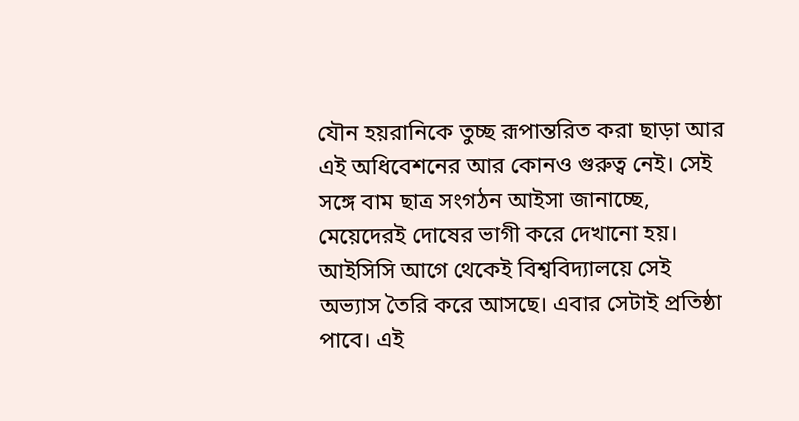যৌন হয়রানিকে তুচ্ছ রূপান্তরিত করা ছাড়া আর এই অধিবেশনের আর কোনও গুরুত্ব নেই। সেই সঙ্গে বাম ছাত্র সংগঠন আইসা জানাচ্ছে, মেয়েদেরই দোষের ভাগী করে দেখানো হয়। আইসিসি আগে থেকেই বিশ্ববিদ্যালয়ে সেই অভ্যাস তৈরি করে আসছে। এবার সেটাই প্রতিষ্ঠা পাবে। এই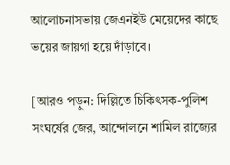আলোচনাসভায় জেএনইউ মেয়েদের কাছে ভয়ের জায়গা হয়ে দাঁড়াবে।

[আরও পড়ুন: দিল্লিতে চিকিৎসক-পুলিশ সংঘর্ষের জের, আন্দোলনে শামিল রাজ্যের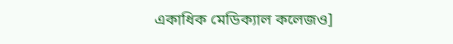একাধিক মেডিক্যাল কলেজও]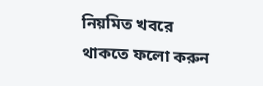নিয়মিত খবরে থাকতে ফলো করুন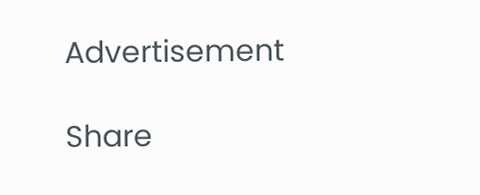Advertisement

Share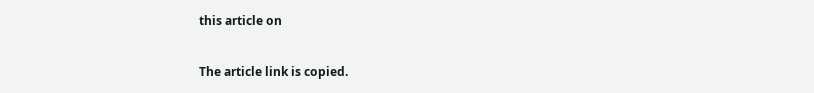this article on

The article link is copied.